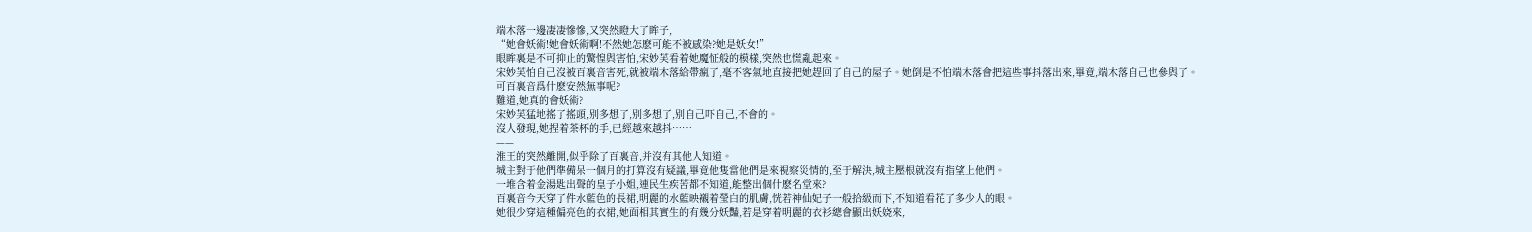端木落一邊凄凄慘慘,又突然瞪大了眸子,
“她會妖術!她會妖術啊!不然她怎麽可能不被感染?她是妖女!”
眼眸裏是不可抑止的驚惶與害怕,宋妙芙看着她魔怔般的模樣,突然也慌亂起來。
宋妙芙怕自己沒被百裏音害死,就被端木落給帶瘋了,毫不客氣地直接把她趕回了自己的屋子。她倒是不怕端木落會把這些事抖落出來,畢竟,端木落自己也參與了。
可百裏音爲什麽安然無事呢?
難道,她真的會妖術?
宋妙芙猛地搖了搖頭,别多想了,别多想了,别自己吓自己,不會的。
沒人發現,她捏着茶杯的手,已經越來越抖……
——
淮王的突然離開,似乎除了百裏音,并沒有其他人知道。
城主對于他們準備呆一個月的打算沒有疑議,畢竟他隻當他們是來視察災情的,至于解決,城主壓根就沒有指望上他們。
一堆含着金湯匙出聲的皇子小姐,連民生疾苦都不知道,能整出個什麽名堂來?
百裏音今天穿了件水藍色的長裙,明麗的水藍映襯着瑩白的肌膚,恍若神仙妃子一般拾級而下,不知道看花了多少人的眼。
她很少穿這種偏亮色的衣裙,她面相其實生的有幾分妖豔,若是穿着明麗的衣衫總會顯出妖娆來,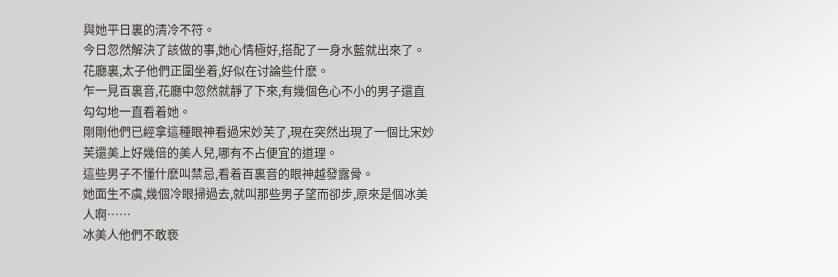與她平日裏的清冷不符。
今日忽然解決了該做的事,她心情極好,搭配了一身水藍就出來了。
花廳裏,太子他們正圍坐着,好似在讨論些什麽。
乍一見百裏音,花廳中忽然就靜了下來,有幾個色心不小的男子還直勾勾地一直看着她。
剛剛他們已經拿這種眼神看過宋妙芙了,現在突然出現了一個比宋妙芙還美上好幾倍的美人兒,哪有不占便宜的道理。
這些男子不懂什麽叫禁忌,看着百裏音的眼神越發露骨。
她面生不虞,幾個冷眼掃過去,就叫那些男子望而卻步,原來是個冰美人啊……
冰美人他們不敢亵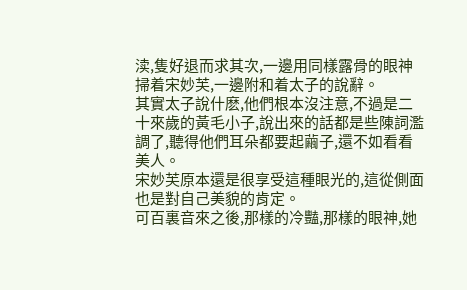渎,隻好退而求其次,一邊用同樣露骨的眼神掃着宋妙芙,一邊附和着太子的說辭。
其實太子說什麽,他們根本沒注意,不過是二十來歲的黃毛小子,說出來的話都是些陳詞濫調了,聽得他們耳朵都要起繭子,還不如看看美人。
宋妙芙原本還是很享受這種眼光的,這從側面也是對自己美貌的肯定。
可百裏音來之後,那樣的冷豔,那樣的眼神,她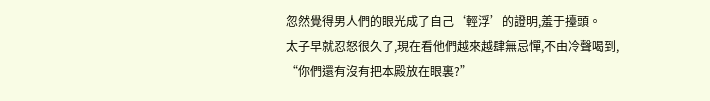忽然覺得男人們的眼光成了自己‘輕浮’的證明,羞于擡頭。
太子早就忍怒很久了,現在看他們越來越肆無忌憚,不由冷聲喝到,
“你們還有沒有把本殿放在眼裏?”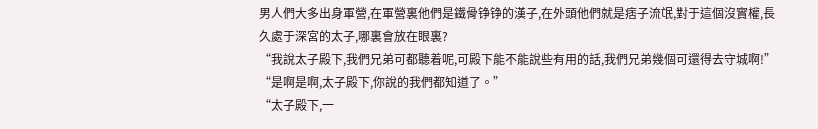男人們大多出身軍營,在軍營裏他們是鐵骨铮铮的漢子,在外頭他們就是痞子流氓,對于這個沒實權,長久處于深宮的太子,哪裏會放在眼裏?
“我說太子殿下,我們兄弟可都聽着呢,可殿下能不能說些有用的話,我們兄弟幾個可還得去守城啊!”
“是啊是啊,太子殿下,你說的我們都知道了。”
“太子殿下,一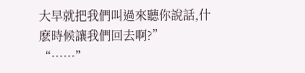大早就把我們叫過來聽你說話,什麽時候讓我們回去啊?”
“……”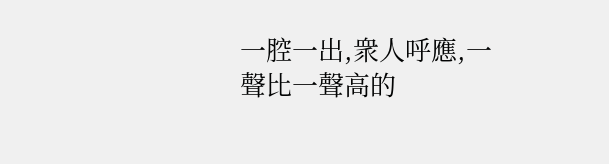一腔一出,衆人呼應,一聲比一聲高的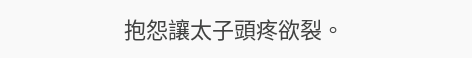抱怨讓太子頭疼欲裂。